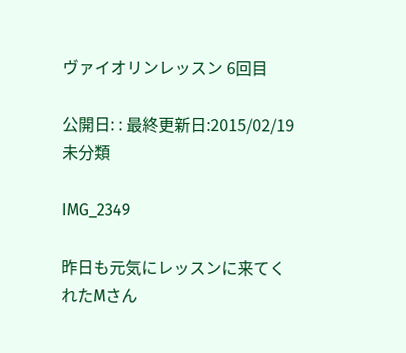ヴァイオリンレッスン 6回目

公開日: : 最終更新日:2015/02/19 未分類

IMG_2349

昨日も元気にレッスンに来てくれたMさん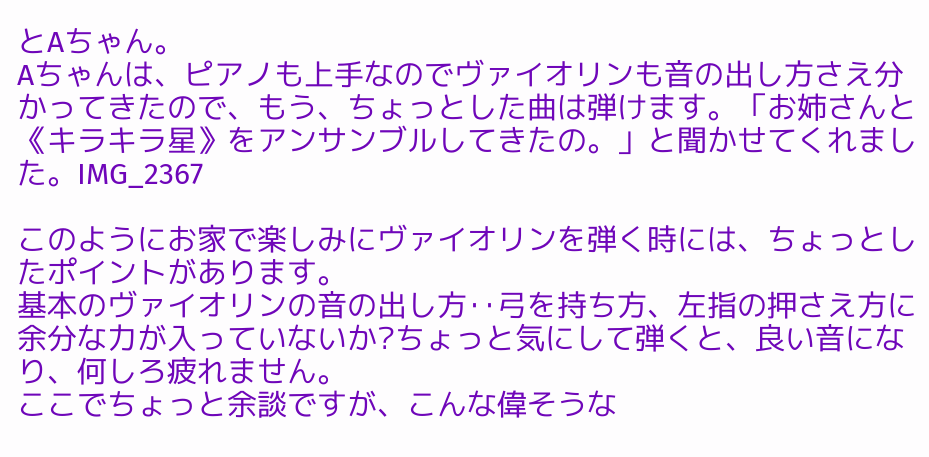とAちゃん。
Aちゃんは、ピアノも上手なのでヴァイオリンも音の出し方さえ分かってきたので、もう、ちょっとした曲は弾けます。「お姉さんと《キラキラ星》をアンサンブルしてきたの。」と聞かせてくれました。IMG_2367

このようにお家で楽しみにヴァイオリンを弾く時には、ちょっとしたポイントがあります。
基本のヴァイオリンの音の出し方‥弓を持ち方、左指の押さえ方に余分な力が入っていないか?ちょっと気にして弾くと、良い音になり、何しろ疲れません。
ここでちょっと余談ですが、こんな偉そうな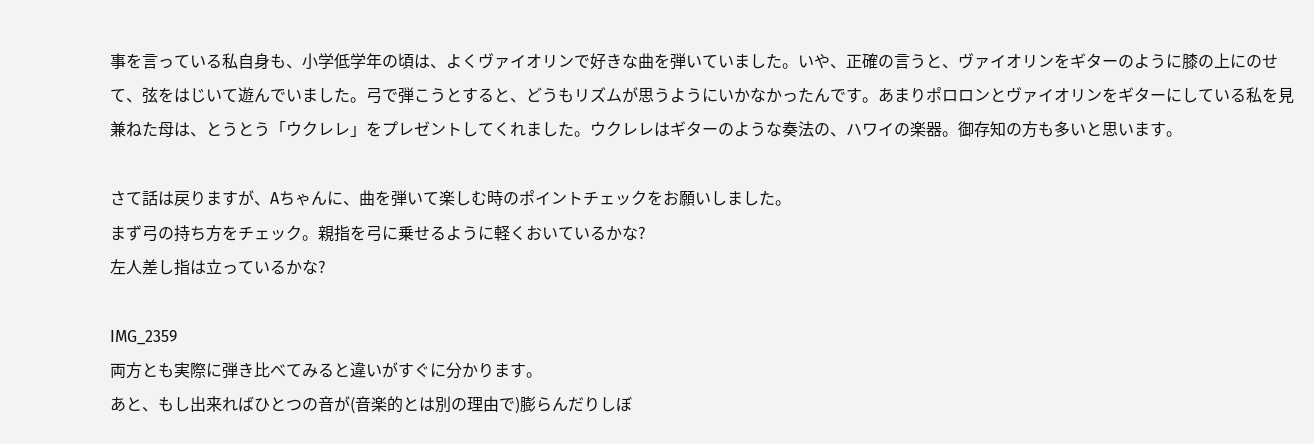事を言っている私自身も、小学低学年の頃は、よくヴァイオリンで好きな曲を弾いていました。いや、正確の言うと、ヴァイオリンをギターのように膝の上にのせて、弦をはじいて遊んでいました。弓で弾こうとすると、どうもリズムが思うようにいかなかったんです。あまりポロロンとヴァイオリンをギターにしている私を見兼ねた母は、とうとう「ウクレレ」をプレゼントしてくれました。ウクレレはギターのような奏法の、ハワイの楽器。御存知の方も多いと思います。

さて話は戻りますが、Aちゃんに、曲を弾いて楽しむ時のポイントチェックをお願いしました。
まず弓の持ち方をチェック。親指を弓に乗せるように軽くおいているかな?
左人差し指は立っているかな?

IMG_2359
両方とも実際に弾き比べてみると違いがすぐに分かります。
あと、もし出来ればひとつの音が(音楽的とは別の理由で)膨らんだりしぼ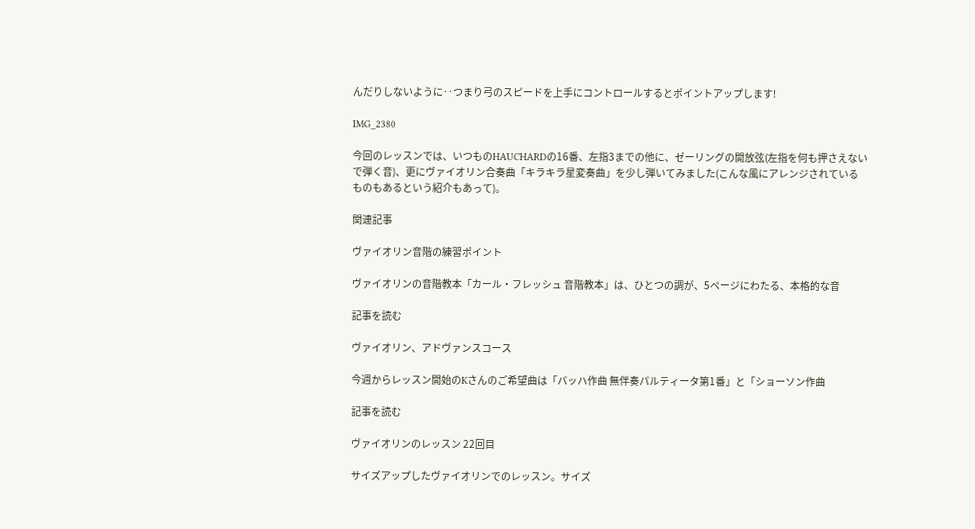んだりしないように‥つまり弓のスピードを上手にコントロールするとポイントアップします!

IMG_2380

今回のレッスンでは、いつものHAUCHARDの16番、左指3までの他に、ゼーリングの開放弦(左指を何も押さえないで弾く音)、更にヴァイオリン合奏曲「キラキラ星変奏曲」を少し弾いてみました(こんな風にアレンジされているものもあるという紹介もあって)。

関連記事

ヴァイオリン音階の練習ポイント

ヴァイオリンの音階教本「カール・フレッシュ 音階教本」は、ひとつの調が、5ページにわたる、本格的な音

記事を読む

ヴァイオリン、アドヴァンスコース

今週からレッスン開始のKさんのご希望曲は「バッハ作曲 無伴奏パルティータ第1番」と「ショーソン作曲

記事を読む

ヴァイオリンのレッスン 22回目

サイズアップしたヴァイオリンでのレッスン。サイズ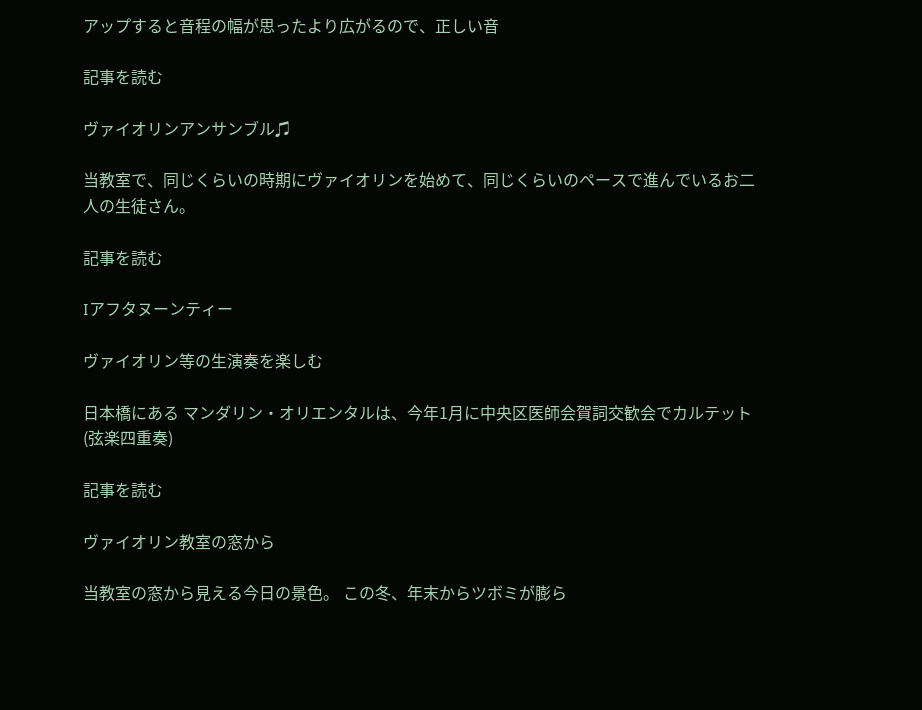アップすると音程の幅が思ったより広がるので、正しい音

記事を読む

ヴァイオリンアンサンブル♫

当教室で、同じくらいの時期にヴァイオリンを始めて、同じくらいのペースで進んでいるお二人の生徒さん。

記事を読む

Iアフタヌーンティー

ヴァイオリン等の生演奏を楽しむ

日本橋にある マンダリン・オリエンタルは、今年1月に中央区医師会賀詞交歓会でカルテット(弦楽四重奏)

記事を読む

ヴァイオリン教室の窓から

当教室の窓から見える今日の景色。 この冬、年末からツボミが膨ら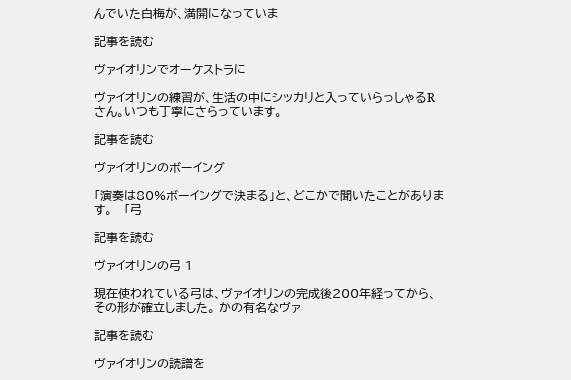んでいた白梅が、満開になっていま

記事を読む

ヴァイオリンでオーケストラに

ヴァイオリンの練習が、生活の中にシッカリと入っていらっしゃるRさん。いつも丁寧にさらっています。

記事を読む

ヴァイオリンのボーイング

「演奏は80%ボーイングで決まる」と、どこかで聞いたことがあります。   「弓

記事を読む

ヴァイオリンの弓 1

現在使われている弓は、ヴァイオリンの完成後200年経ってから、その形が確立しました。 かの有名なヴァ

記事を読む

ヴァイオリンの読譜を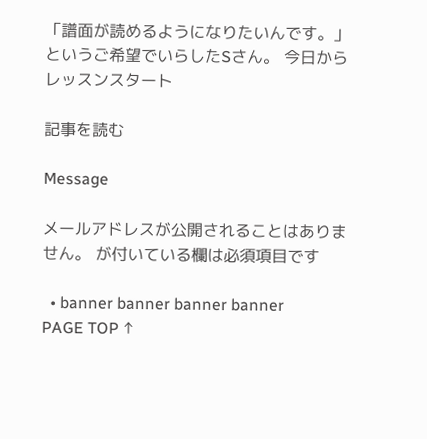「譜面が読めるようになりたいんです。」というご希望でいらしたSさん。 今日からレッスンスタート

記事を読む

Message

メールアドレスが公開されることはありません。 が付いている欄は必須項目です

  • banner banner banner banner
PAGE TOP ↑